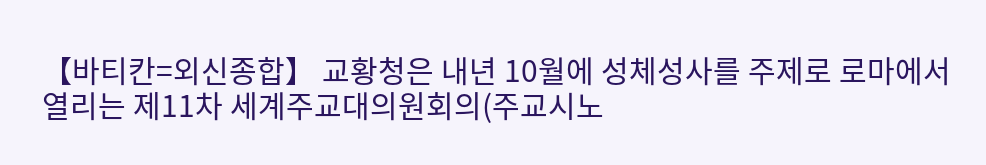【바티칸=외신종합】 교황청은 내년 10월에 성체성사를 주제로 로마에서 열리는 제11차 세계주교대의원회의(주교시노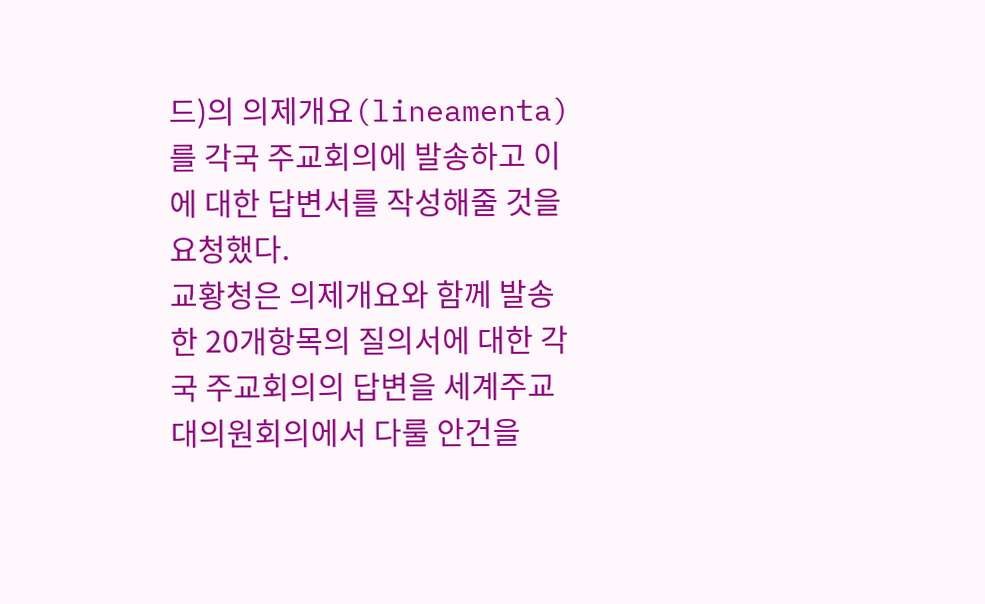드)의 의제개요(lineamenta)를 각국 주교회의에 발송하고 이에 대한 답변서를 작성해줄 것을 요청했다.
교황청은 의제개요와 함께 발송한 20개항목의 질의서에 대한 각국 주교회의의 답변을 세계주교대의원회의에서 다룰 안건을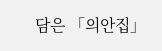담은 「의안집」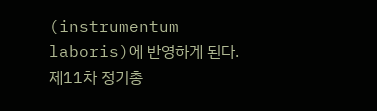(instrumentum laboris)에 반영하게 된다.
제11차 정기총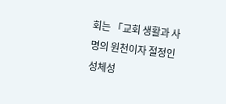회는 「교회 생활과 사명의 원천이자 절정인 성체성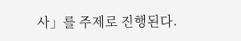사」를 주제로 진행된다.